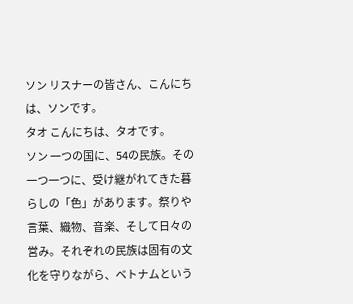ソン リスナーの皆さん、こんにちは、ソンです。
タオ こんにちは、タオです。
ソン 一つの国に、54の民族。その一つ一つに、受け継がれてきた暮らしの「色」があります。祭りや言葉、織物、音楽、そして日々の営み。それぞれの民族は固有の文化を守りながら、ベトナムという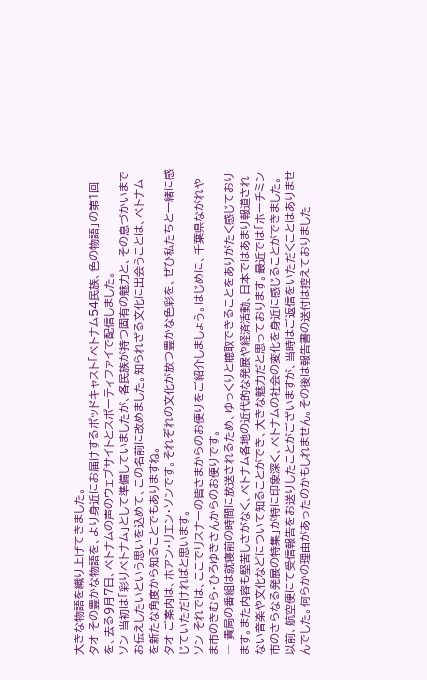大きな物語を織り上げてきました。
タオ その豊かな物語を、より身近にお届けするポッドキャスト「ベトナム54民族、色の物語」の第1回を、去る9月7日、ベトナムの声のウェブサイトとスポーティファイで配信しました。
ソン 当初は「彩りベトナム」として準備していましたが、各民族が持つ固有の魅力と、その息づかいまでお伝えしたいという思いを込めて、この名前に改めました。知られざる文化に出会うことは、ベトナムを新たな角度から知ることでもありますね。
タオ ご案内は、ホアン・リエン・ソンです。それぞれの文化が放つ豊かな色彩を、ぜひ私たちと一緒に感じていただければと思います。
ソン それでは、ここでリスナーの皆さまからのお便りをご紹介しましょう。はじめに、千葉県ながれやま市のきむら・ひろゆきさんからのお便りです。
― 貴局の番組は就寝前の時間に放送されるため、ゆっくりと聴取できることをありがたく感じております。また内容も堅苦しさがなく、ベトナム各地の近代的な発展や経済活動、日本ではあまり報道されない音楽や文化などについて知ることができ、大きな魅力だと思っております。最近では「ホーチミン市のさらなる発展の特集」が特に印象深く、ベトナムの社会の変化を身近に感じることができました。以前、航空便にて受信報告をお送りしたことがございますが、当時はご返信をいただくことはありませんでした。何らかの理由があったのかもしれません。その後は報告書の送付は控えておりました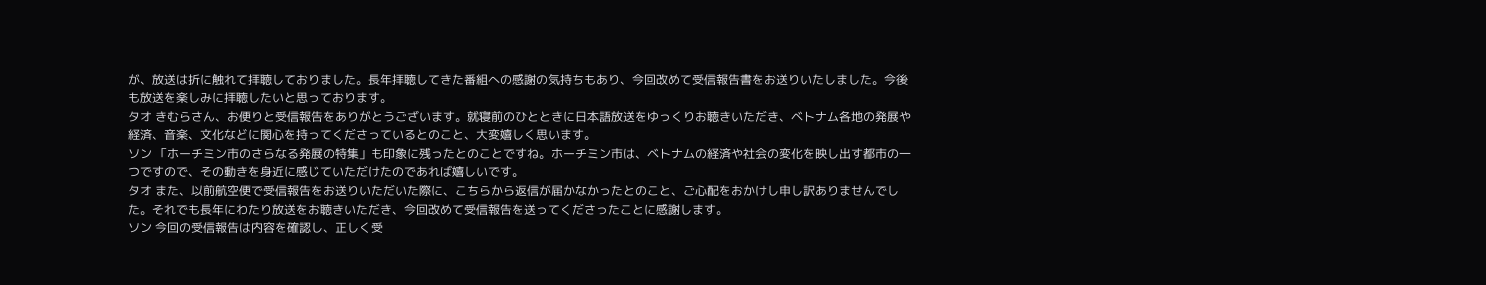が、放送は折に触れて拝聴しておりました。長年拝聴してきた番組への感謝の気持ちもあり、今回改めて受信報告書をお送りいたしました。今後も放送を楽しみに拝聴したいと思っております。
タオ きむらさん、お便りと受信報告をありがとうございます。就寝前のひとときに日本語放送をゆっくりお聴きいただき、ベトナム各地の発展や経済、音楽、文化などに関心を持ってくださっているとのこと、大変嬉しく思います。
ソン 「ホーチミン市のさらなる発展の特集」も印象に残ったとのことですね。ホーチミン市は、ベトナムの経済や社会の変化を映し出す都市の一つですので、その動きを身近に感じていただけたのであれば嬉しいです。
タオ また、以前航空便で受信報告をお送りいただいた際に、こちらから返信が届かなかったとのこと、ご心配をおかけし申し訳ありませんでした。それでも長年にわたり放送をお聴きいただき、今回改めて受信報告を送ってくださったことに感謝します。
ソン 今回の受信報告は内容を確認し、正しく受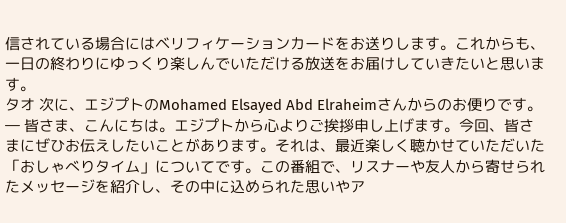信されている場合にはベリフィケーションカードをお送りします。これからも、一日の終わりにゆっくり楽しんでいただける放送をお届けしていきたいと思います。
タオ 次に、エジプトのMohamed Elsayed Abd Elraheimさんからのお便りです。
― 皆さま、こんにちは。エジプトから心よりご挨拶申し上げます。今回、皆さまにぜひお伝えしたいことがあります。それは、最近楽しく聴かせていただいた「おしゃべりタイム」についてです。この番組で、リスナーや友人から寄せられたメッセージを紹介し、その中に込められた思いやア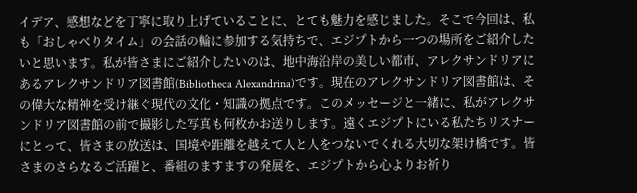イデア、感想などを丁寧に取り上げていることに、とても魅力を感じました。そこで今回は、私も「おしゃべりタイム」の会話の輪に参加する気持ちで、エジプトから一つの場所をご紹介したいと思います。私が皆さまにご紹介したいのは、地中海沿岸の美しい都市、アレクサンドリアにあるアレクサンドリア図書館(Bibliotheca Alexandrina)です。現在のアレクサンドリア図書館は、その偉大な精神を受け継ぐ現代の文化・知識の拠点です。このメッセージと一緒に、私がアレクサンドリア図書館の前で撮影した写真も何枚かお送りします。遠くエジプトにいる私たちリスナーにとって、皆さまの放送は、国境や距離を越えて人と人をつないでくれる大切な架け橋です。皆さまのさらなるご活躍と、番組のますますの発展を、エジプトから心よりお祈り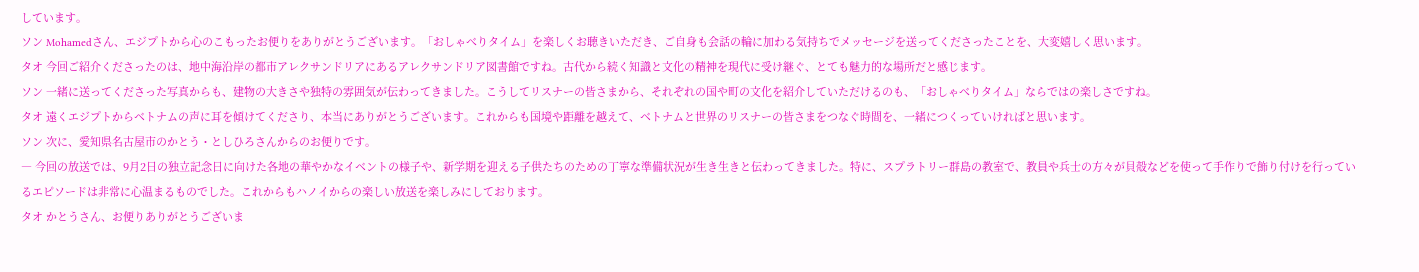しています。
ソン Mohamedさん、エジプトから心のこもったお便りをありがとうございます。「おしゃべりタイム」を楽しくお聴きいただき、ご自身も会話の輪に加わる気持ちでメッセージを送ってくださったことを、大変嬉しく思います。
タオ 今回ご紹介くださったのは、地中海沿岸の都市アレクサンドリアにあるアレクサンドリア図書館ですね。古代から続く知識と文化の精神を現代に受け継ぐ、とても魅力的な場所だと感じます。
ソン 一緒に送ってくださった写真からも、建物の大きさや独特の雰囲気が伝わってきました。こうしてリスナーの皆さまから、それぞれの国や町の文化を紹介していただけるのも、「おしゃべりタイム」ならではの楽しさですね。
タオ 遠くエジプトからベトナムの声に耳を傾けてくださり、本当にありがとうございます。これからも国境や距離を越えて、ベトナムと世界のリスナーの皆さまをつなぐ時間を、一緒につくっていければと思います。
ソン 次に、愛知県名古屋市のかとう・としひろさんからのお便りです。
― 今回の放送では、9月2日の独立記念日に向けた各地の華やかなイベントの様子や、新学期を迎える子供たちのための丁寧な準備状況が生き生きと伝わってきました。特に、スプラトリー群島の教室で、教員や兵士の方々が貝殻などを使って手作りで飾り付けを行っているエピソードは非常に心温まるものでした。これからもハノイからの楽しい放送を楽しみにしております。
タオ かとうさん、お便りありがとうございま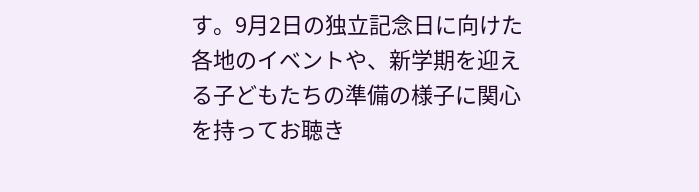す。9月2日の独立記念日に向けた各地のイベントや、新学期を迎える子どもたちの準備の様子に関心を持ってお聴き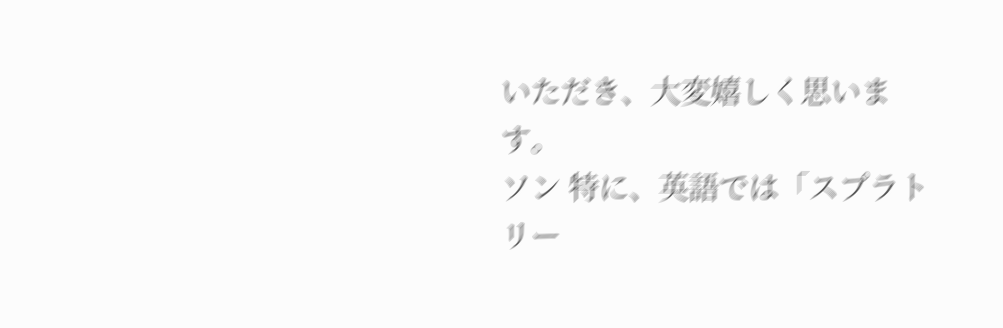いただき、大変嬉しく思います。
ソン 特に、英語では「スプラトリー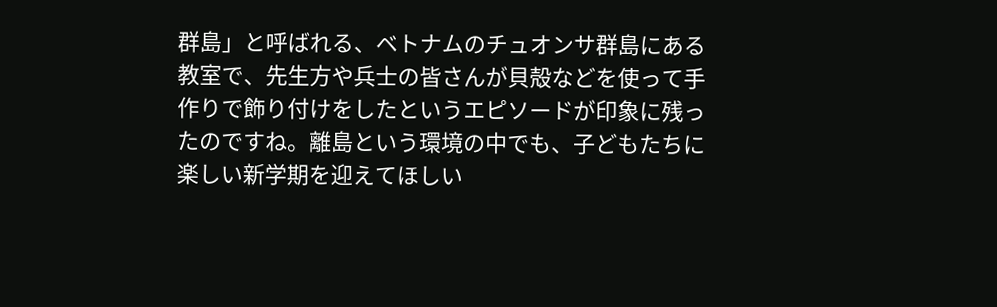群島」と呼ばれる、ベトナムのチュオンサ群島にある教室で、先生方や兵士の皆さんが貝殻などを使って手作りで飾り付けをしたというエピソードが印象に残ったのですね。離島という環境の中でも、子どもたちに楽しい新学期を迎えてほしい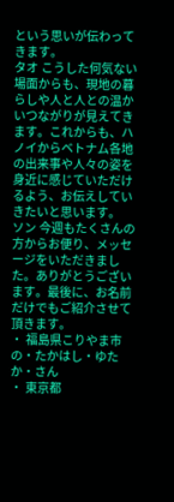という思いが伝わってきます。
タオ こうした何気ない場面からも、現地の暮らしや人と人との温かいつながりが見えてきます。これからも、ハノイからベトナム各地の出来事や人々の姿を身近に感じていただけるよう、お伝えしていきたいと思います。
ソン 今週もたくさんの方からお便り、メッセージをいただきました。ありがとうございます。最後に、お名前だけでもご紹介させて頂きます。
・ 福島県こりやま市の・たかはし・ゆたか・さん
・ 東京都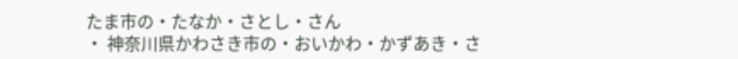たま市の・たなか・さとし・さん
・ 神奈川県かわさき市の・おいかわ・かずあき・さ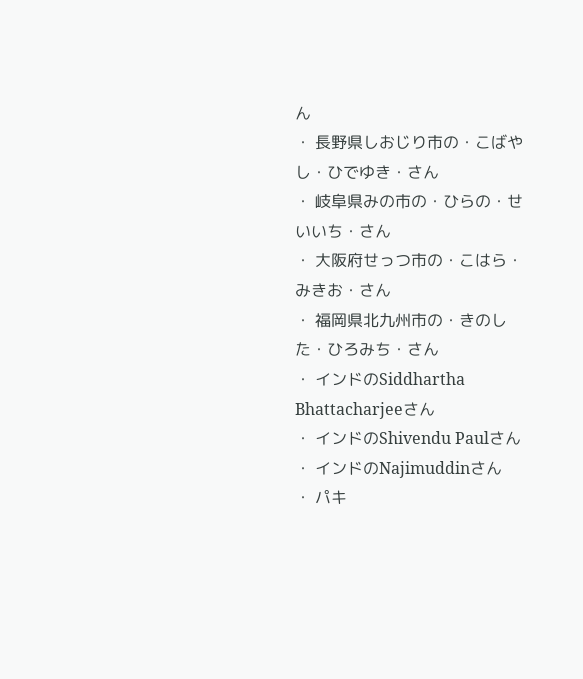ん
・ 長野県しおじり市の・こばやし・ひでゆき・さん
・ 岐阜県みの市の・ひらの・せいいち・さん
・ 大阪府せっつ市の・こはら・みきお・さん
・ 福岡県北九州市の・きのした・ひろみち・さん
・ インドのSiddhartha Bhattacharjeeさん
・ インドのShivendu Paulさん
・ インドのNajimuddinさん
・ パキ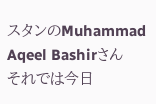スタンのMuhammad Aqeel Bashirさん
それでは今日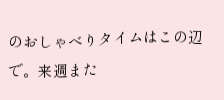のおしゃべりタイムはこの辺で。来週また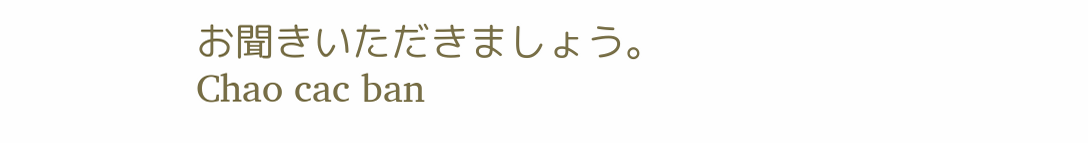お聞きいただきましょう。
Chao cac ban